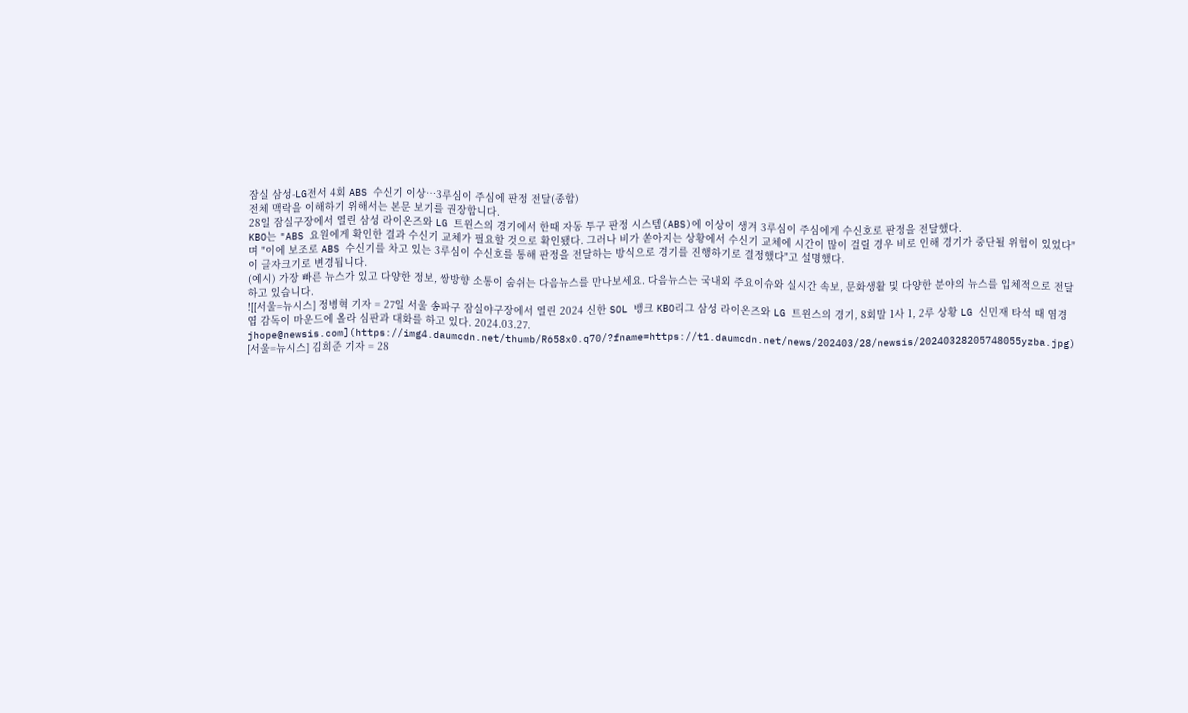잠실 삼성-LG전서 4회 ABS 수신기 이상…3루심이 주심에 판정 전달(종합)
전체 맥락을 이해하기 위해서는 본문 보기를 권장합니다.
28일 잠실구장에서 열린 삼성 라이온즈와 LG 트윈스의 경기에서 한때 자동 투구 판정 시스템(ABS)에 이상이 생겨 3루심이 주심에게 수신호로 판정을 전달했다.
KBO는 "ABS 요원에게 확인한 결과 수신기 교체가 필요할 것으로 확인됐다. 그러나 비가 쏟아지는 상황에서 수신기 교체에 시간이 많이 걸릴 경우 비로 인해 경기가 중단될 위험이 있었다"며 "이에 보조로 ABS 수신기를 차고 있는 3루심이 수신호를 통해 판정을 전달하는 방식으로 경기를 진행하기로 결정했다"고 설명했다.
이 글자크기로 변경됩니다.
(예시) 가장 빠른 뉴스가 있고 다양한 정보, 쌍방향 소통이 숨쉬는 다음뉴스를 만나보세요. 다음뉴스는 국내외 주요이슈와 실시간 속보, 문화생활 및 다양한 분야의 뉴스를 입체적으로 전달하고 있습니다.
![[서울=뉴시스] 정병혁 기자 = 27일 서울 송파구 잠실야구장에서 열린 2024 신한 SOL 뱅크 KBO리그 삼성 라이온즈와 LG 트윈스의 경기, 8회말 1사 1, 2루 상황 LG 신민재 타석 때 염경엽 감독이 마운드에 올라 심판과 대화를 하고 있다. 2024.03.27. jhope@newsis.com](https://img4.daumcdn.net/thumb/R658x0.q70/?fname=https://t1.daumcdn.net/news/202403/28/newsis/20240328205748055yzba.jpg)
[서울=뉴시스] 김희준 기자 = 28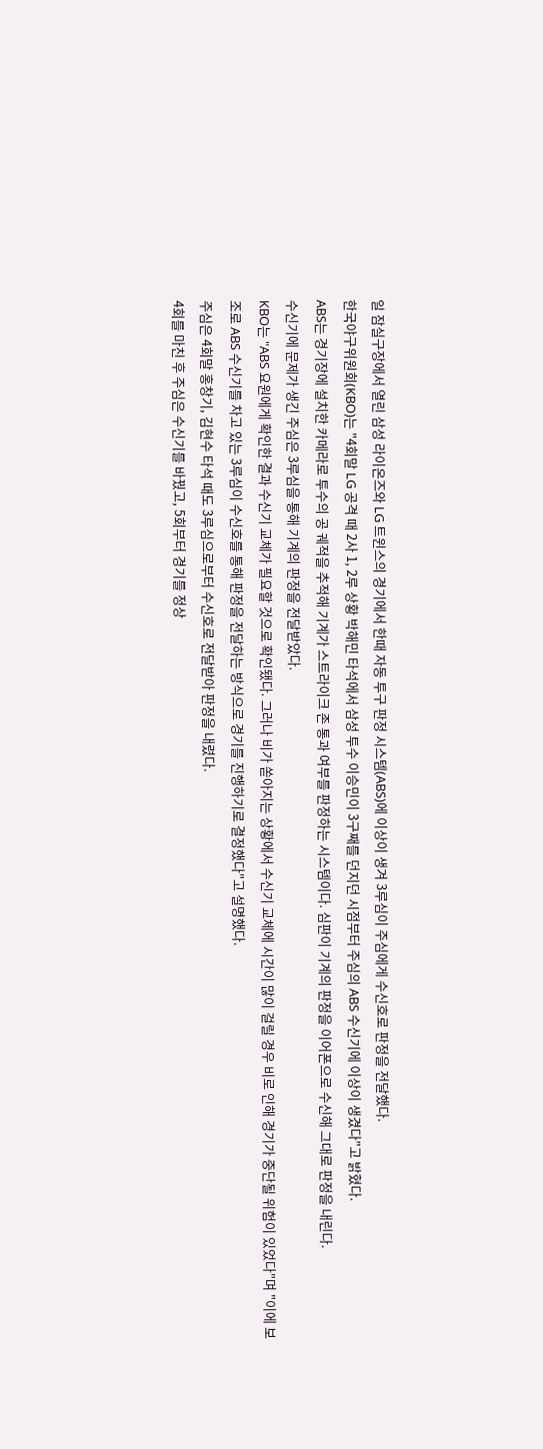일 잠실구장에서 열린 삼성 라이온즈와 LG 트윈스의 경기에서 한때 자동 투구 판정 시스템(ABS)에 이상이 생겨 3루심이 주심에게 수신호로 판정을 전달했다.
한국야구위원회(KBO)는 "4회말 LG 공격 때 2사 1, 2루 상황 박해민 타석에서 삼성 투수 이승민이 3구째를 던지던 시점부터 주심의 ABS 수신기에 이상이 생겼다"고 밝혔다.
ABS는 경기장에 설치한 카메라로 투수의 공 궤적을 추적해 기계가 스트라이크 존 통과 여부를 판정하는 시스템이다. 심판이 기계의 판정을 이어폰으로 수신해 그대로 판정을 내린다.
수신기에 문제가 생긴 주심은 3루심을 통해 기계의 판정을 전달받았다.
KBO는 "ABS 요원에게 확인한 결과 수신기 교체가 필요할 것으로 확인됐다. 그러나 비가 쏟아지는 상황에서 수신기 교체에 시간이 많이 걸릴 경우 비로 인해 경기가 중단될 위험이 있었다"며 "이에 보조로 ABS 수신기를 차고 있는 3루심이 수신호를 통해 판정을 전달하는 방식으로 경기를 진행하기로 결정했다"고 설명했다.
주심은 4회말 홍창기, 김현수 타석 때도 3루심으로부터 수신호로 전달받아 판정을 내렸다.
4회를 마친 후 주심은 수신기를 바꿨고, 5회부터 경기를 정상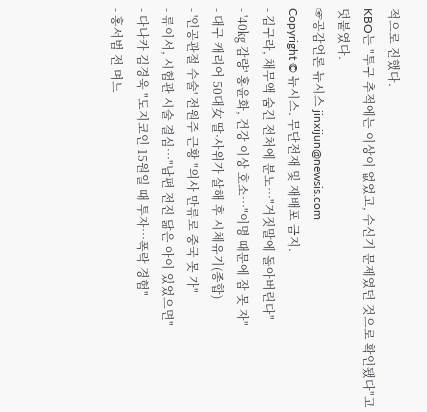적으로 진했다.
KBO는 "투구 추적에는 이상이 없었고, 수신기 문제였던 것으로 확인됐다"고 덧붙였다.
☞공감언론 뉴시스 jinxijun@newsis.com
Copyright © 뉴시스. 무단전재 및 재배포 금지.
- 김구라, 채무액 숨긴 전처에 분노…"거짓말에 돌아버린다"
- '40㎏ 감량' 홍윤화, 건강 이상 호소…"이명 때문에 잠 못 자"
- 대구 캐리어 50대女 딸·사위가 살해 후 시체유기(종합)
- '인공관절 수술' 전원주 근황 "의사 만류로 중국 못 가"
- 류이서, 시험관 시술 결심…"남편 전진 닮은 아이 있었으면"
- 다나카 김경욱 "도지코인 15원일 때 투자…폭락 경험"
- 홍서범 전 며느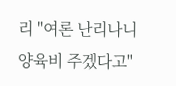리 "여론 난리나니 양육비 주겠다고"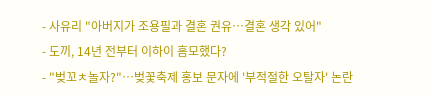- 사유리 "아버지가 조용필과 결혼 권유…결혼 생각 있어"
- 도끼, 14년 전부터 이하이 흠모했다?
- "벚꼬ㅊ놀자?"…벚꽃축제 홍보 문자에 '부적절한 오탈자' 논란